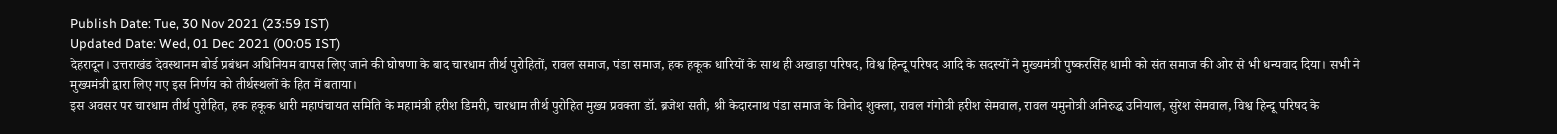Publish Date: Tue, 30 Nov 2021 (23:59 IST)
Updated Date: Wed, 01 Dec 2021 (00:05 IST)
देहरादून। उत्तराखंड देवस्थानम बोर्ड प्रबंधन अधिनियम वापस लिए जाने की घोषणा के बाद चारधाम तीर्थ पुरोहितों, रावल समाज, पंडा समाज, हक हकूक धारियों के साथ ही अखाड़ा परिषद, विश्व हिन्दू परिषद आदि के सदस्यों ने मुख्यमंत्री पुष्करसिंह धामी को संत समाज की ओर से भी धन्यवाद दिया। सभी ने मुख्यमंत्री द्वारा लिए गए इस निर्णय को तीर्थस्थलों के हित में बताया।
इस अवसर पर चारधाम तीर्थ पुरोहित, हक हकूक धारी महापंचायत समिति के महामंत्री हरीश डिमरी, चारधाम तीर्थ पुरोहित मुख्य प्रवक्ता डॉ. ब्रजेश सती, श्री केदारनाथ पंडा समाज के विनोद शुक्ला, रावल गंगोत्री हरीश सेमवाल, रावल यमुनोत्री अनिरुद्ध उनियाल, सुरेश सेमवाल, विश्व हिन्दू परिषद के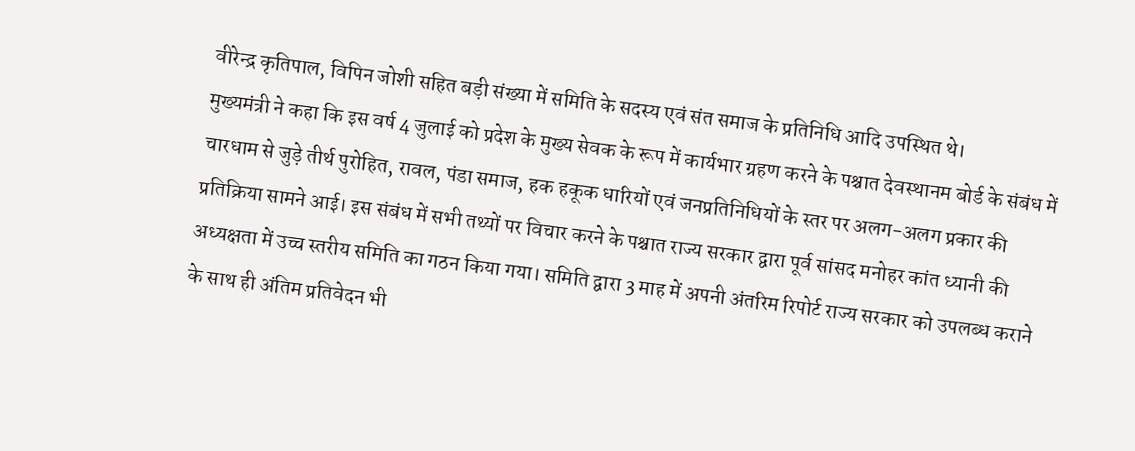वीरेन्द्र कृतिपाल, विपिन जोशी सहित बड़ी संख्या में समिति के सदस्य एवं संत समाज के प्रतिनिधि आदि उपस्थित थे।
मुख्यमंत्री ने कहा कि इस वर्ष 4 जुलाई को प्रदेश के मुख्य सेवक के रूप में कार्यभार ग्रहण करने के पश्चात देवस्थानम बोर्ड के संबंध में चारधाम से जुड़े तीर्थ पुरोहित, रावल, पंडा समाज, हक हकूक धारियों एवं जनप्रतिनिधियों के स्तर पर अलग-अलग प्रकार की प्रतिक्रिया सामने आई। इस संबंध में सभी तथ्यों पर विचार करने के पश्चात राज्य सरकार द्वारा पूर्व सांसद मनोहर कांत ध्यानी की अध्यक्षता में उच्च स्तरीय समिति का गठन किया गया। समिति द्वारा 3 माह में अपनी अंतरिम रिपोर्ट राज्य सरकार को उपलब्ध कराने के साथ ही अंतिम प्रतिवेदन भी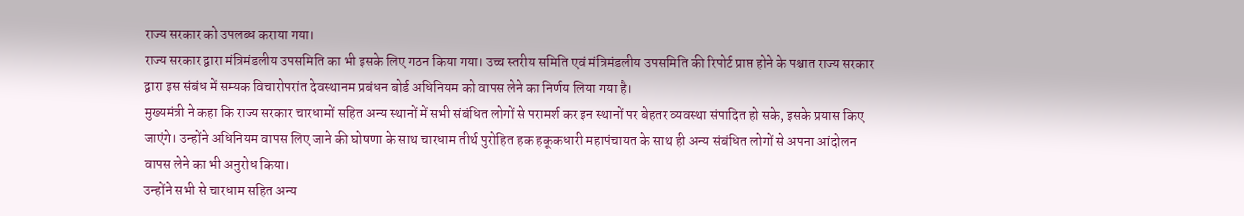राज्य सरकार को उपलब्ध कराया गया।
राज्य सरकार द्वारा मंत्रिमंडलीय उपसमिति का भी इसके लिए गठन किया गया। उच्च स्तरीय समिति एवं मंत्रिमंडलीय उपसमिति की रिपोर्ट प्राप्त होने के पश्चात राज्य सरकार द्वारा इस संबंध में सम्यक विचारोपरांत देवस्थानम प्रबंधन बोर्ड अधिनियम को वापस लेने का निर्णय लिया गया है।
मुख्यमंत्री ने कहा कि राज्य सरकार चारधामों सहित अन्य स्थानों में सभी संबंधित लोगों से परामर्श कर इन स्थानों पर बेहतर व्यवस्था संपादित हो सके, इसके प्रयास किए जाएंगे। उन्होंने अधिनियम वापस लिए जाने की घोषणा के साथ चारधाम तीर्थ पुरोहित हक हकूकधारी महापंचायत के साथ ही अन्य संबंधित लोगों से अपना आंदोलन वापस लेने का भी अनुरोध किया।
उन्होंने सभी से चारधाम सहित अन्य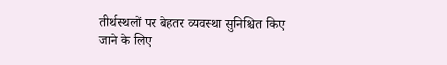तीर्थस्थलों पर बेहतर व्यवस्था सुनिश्चित किए जाने के लिए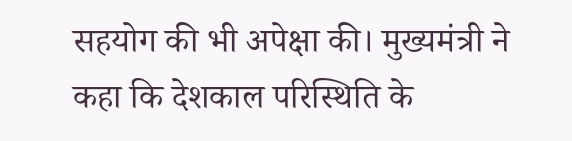सहयोग की भी अपेक्षा की। मुख्यमंत्री ने कहा कि देशकाल परिस्थिति के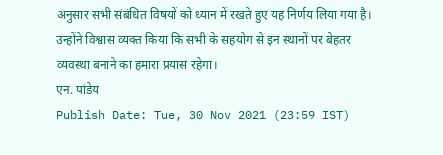अनुसार सभी संबंधित विषयों को ध्यान में रखते हुए यह निर्णय लिया गया है। उन्होंने विश्वास व्यक्त किया कि सभी के सहयोग से इन स्थानों पर बेहतर व्यवस्था बनाने का हमारा प्रयास रहेगा।
एन. पांडेय
Publish Date: Tue, 30 Nov 2021 (23:59 IST)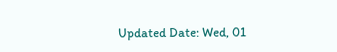Updated Date: Wed, 01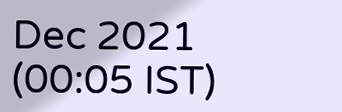Dec 2021 (00:05 IST)